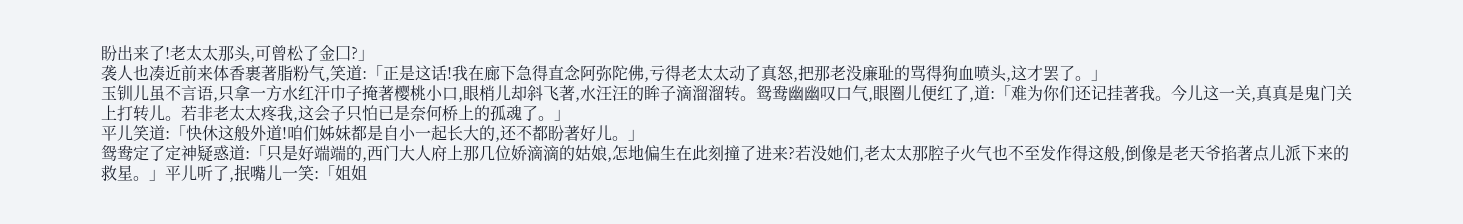盼出来了!老太太那头,可曾松了金囗?」
袭人也凑近前来体香裹著脂粉气,笑道:「正是这话!我在廊下急得直念阿弥陀佛,亏得老太太动了真怒,把那老没廉耻的骂得狗血喷头,这才罢了。」
玉钏儿虽不言语,只拿一方水红汗巾子掩著樱桃小口,眼梢儿却斜飞著,水汪汪的眸子滴溜溜转。鸳鸯幽幽叹口气,眼圈儿便红了,道:「难为你们还记挂著我。今儿这一关,真真是鬼门关上打转儿。若非老太太疼我,这会子只怕已是奈何桥上的孤魂了。」
平儿笑道:「快休这般外道!咱们姊妹都是自小一起长大的,还不都盼著好儿。」
鸳鸯定了定神疑惑道:「只是好端端的,西门大人府上那几位娇滴滴的姑娘,怎地偏生在此刻撞了进来?若没她们,老太太那腔子火气也不至发作得这般,倒像是老天爷掐著点儿派下来的救星。」平儿听了,抿嘴儿一笑:「姐姐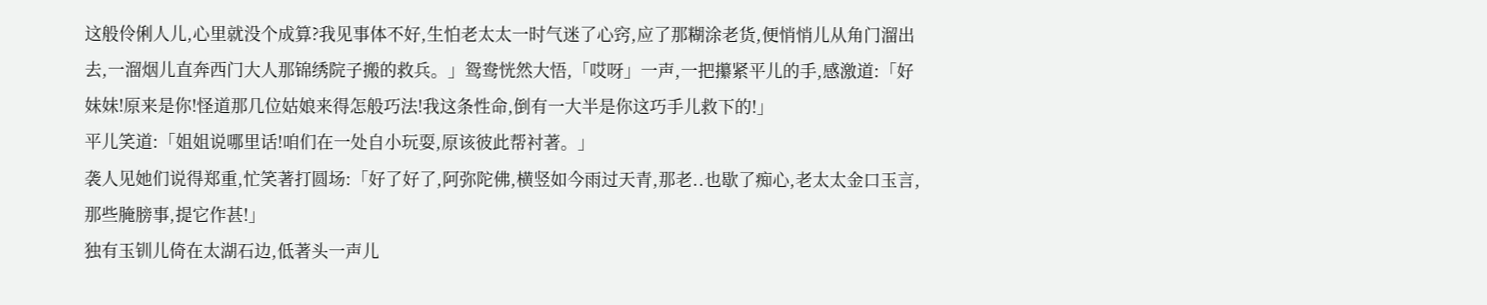这般伶俐人儿,心里就没个成算?我见事体不好,生怕老太太一时气迷了心窍,应了那糊涂老货,便悄悄儿从角门溜出去,一溜烟儿直奔西门大人那锦绣院子搬的救兵。」鸳鸯恍然大悟,「哎呀」一声,一把攥紧平儿的手,感激道:「好妹妹!原来是你!怪道那几位姑娘来得怎般巧法!我这条性命,倒有一大半是你这巧手儿救下的!」
平儿笑道:「姐姐说哪里话!咱们在一处自小玩耍,原该彼此帮衬著。」
袭人见她们说得郑重,忙笑著打圆场:「好了好了,阿弥陀佛,横竖如今雨过天青,那老..也歇了痴心,老太太金口玉言,那些腌膀事,提它作甚!」
独有玉钏儿倚在太湖石边,低著头一声儿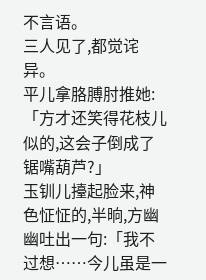不言语。
三人见了,都觉诧异。
平儿拿胳膊肘推她:「方才还笑得花枝儿似的,这会子倒成了锯嘴葫芦?」
玉钏儿擡起脸来,神色怔怔的,半晌,方幽幽吐出一句:「我不过想……今儿虽是一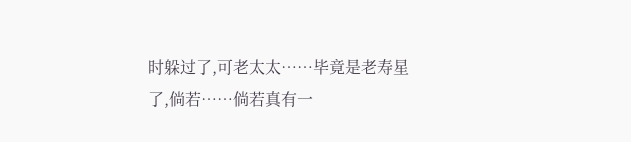时躲过了,可老太太……毕竟是老寿星了,倘若……倘若真有一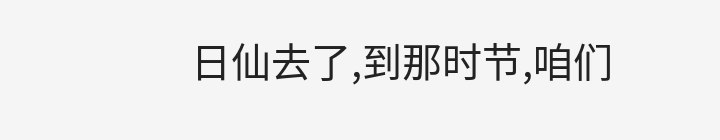日仙去了,到那时节,咱们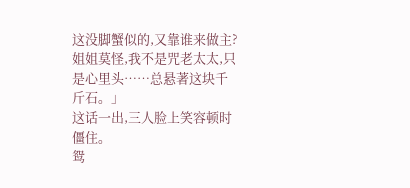这没脚蟹似的,又靠谁来做主?姐姐莫怪,我不是咒老太太,只是心里头……总悬著这块千斤石。」
这话一出,三人脸上笑容顿时僵住。
鸳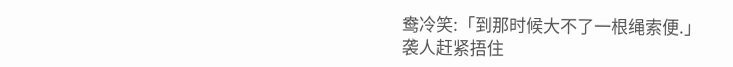鸯冷笑:「到那时候大不了一根绳索便.」
袭人赶紧捂住